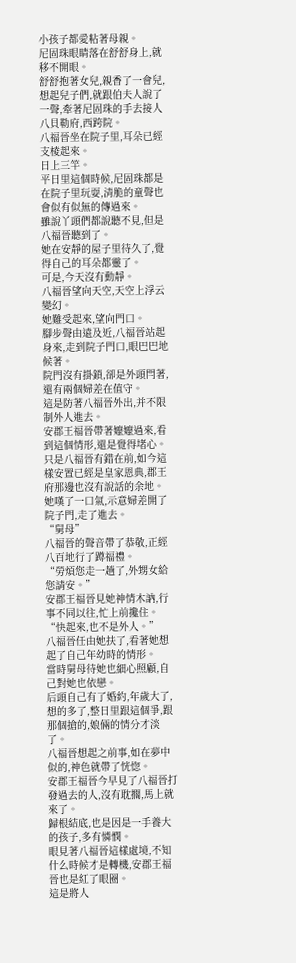小孩子都愛粘著母親。
尼固珠眼睛落在舒舒身上,就移不開眼。
舒舒抱著女兒,親香了一會兒,想起兒子們,就跟伯夫人說了一聲,牽著尼固珠的手去接人
八貝勒府,西跨院。
八福晉坐在院子里,耳朵已經支棱起來。
日上三竿。
平日里這個時候,尼固珠都是在院子里玩耍,清脆的童聲也會似有似無的傳過來。
雖說丫頭們都說聽不見,但是八福晉聽到了。
她在安靜的屋子里待久了,覺得自己的耳朵都靈了。
可是,今天沒有動靜。
八福晉望向天空,天空上浮云變幻。
她難受起來,望向門口。
腳步聲由遠及近,八福晉站起身來,走到院子門口,眼巴巴地候著。
院門沒有掛鎖,卻是外頭閂著,還有兩個婦差在值守。
這是防著八福晉外出,并不限制外人進去。
安郡王福晉帶著嬤嬤過來,看到這個情形,還是覺得堵心。
只是八福晉有錯在前,如今這樣安置已經是皇家恩典,郡王府那邊也沒有說話的余地。
她嘆了一口氣,示意婦差開了院子門,走了進去。
“舅母”
八福晉的聲音帶了恭敬,正經八百地行了蹲福禮。
“勞煩您走一趟了,外甥女給您請安。”
安郡王福晉見她神情木訥,行事不同以往,忙上前攙住。
“快起來,也不是外人。”
八福晉任由她扶了,看著她想起了自己年幼時的情形。
當時舅母待她也細心照顧,自己對她也依戀。
后頭自己有了婚約,年歲大了,想的多了,整日里跟這個爭,跟那個搶的,娘倆的情分才淡了。
八福晉想起之前事,如在夢中似的,神色就帶了恍惚。
安郡王福晉今早見了八福晉打發過去的人,沒有耽擱,馬上就來了。
歸根結底,也是因是一手養大的孩子,多有憐憫。
眼見著八福晉這樣處境,不知什么時候才是轉機,安郡王福晉也是紅了眼圈。
這是將人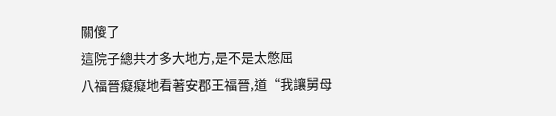關傻了
這院子總共才多大地方,是不是太憋屈
八福晉癡癡地看著安郡王福晉,道“我讓舅母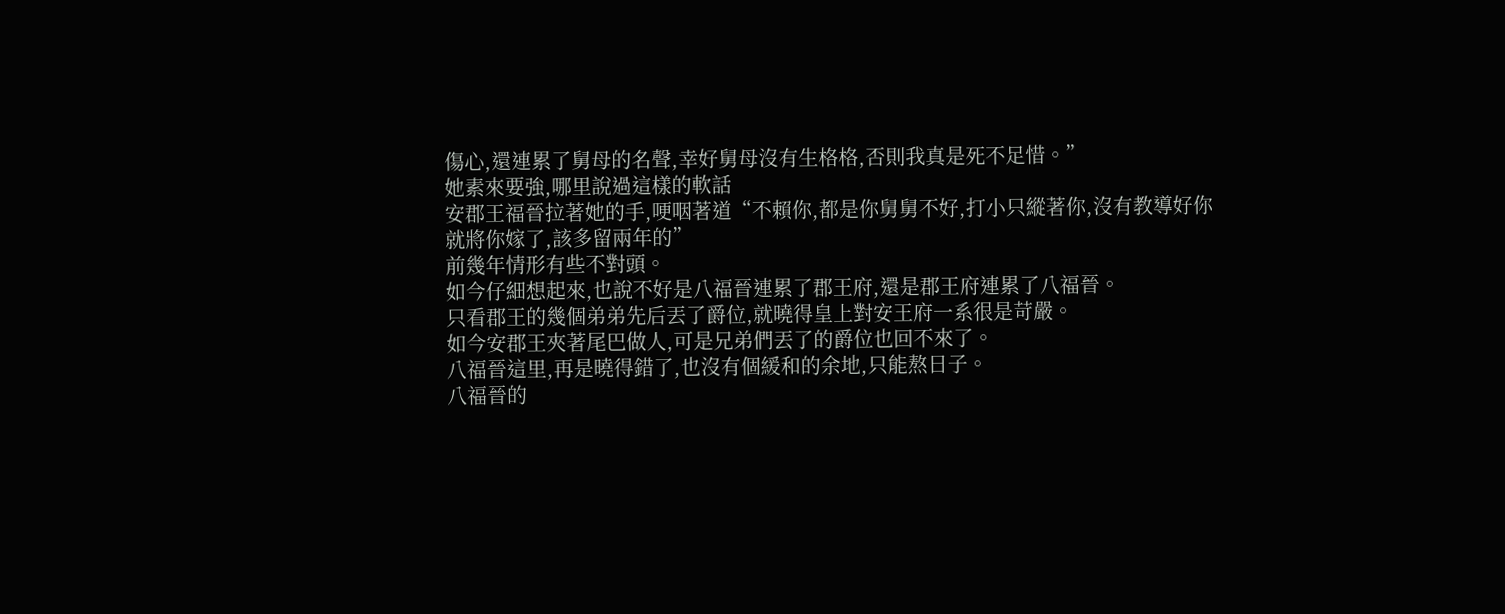傷心,還連累了舅母的名聲,幸好舅母沒有生格格,否則我真是死不足惜。”
她素來要強,哪里說過這樣的軟話
安郡王福晉拉著她的手,哽咽著道“不賴你,都是你舅舅不好,打小只縱著你,沒有教導好你就將你嫁了,該多留兩年的”
前幾年情形有些不對頭。
如今仔細想起來,也說不好是八福晉連累了郡王府,還是郡王府連累了八福晉。
只看郡王的幾個弟弟先后丟了爵位,就曉得皇上對安王府一系很是苛嚴。
如今安郡王夾著尾巴做人,可是兄弟們丟了的爵位也回不來了。
八福晉這里,再是曉得錯了,也沒有個緩和的余地,只能熬日子。
八福晉的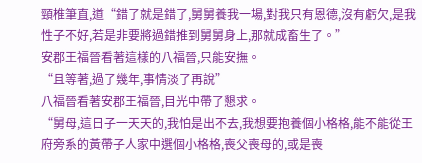頸椎筆直,道“錯了就是錯了,舅舅養我一場,對我只有恩德,沒有虧欠,是我性子不好,若是非要將過錯推到舅舅身上,那就成畜生了。”
安郡王福晉看著這樣的八福晉,只能安撫。
“且等著,過了幾年,事情淡了再說”
八福晉看著安郡王福晉,目光中帶了懇求。
“舅母,這日子一天天的,我怕是出不去,我想要抱養個小格格,能不能從王府旁系的黃帶子人家中選個小格格,喪父喪母的,或是喪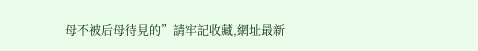母不被后母待見的”請牢記收藏,網址最新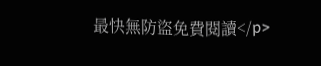最快無防盜免費閱讀</p>